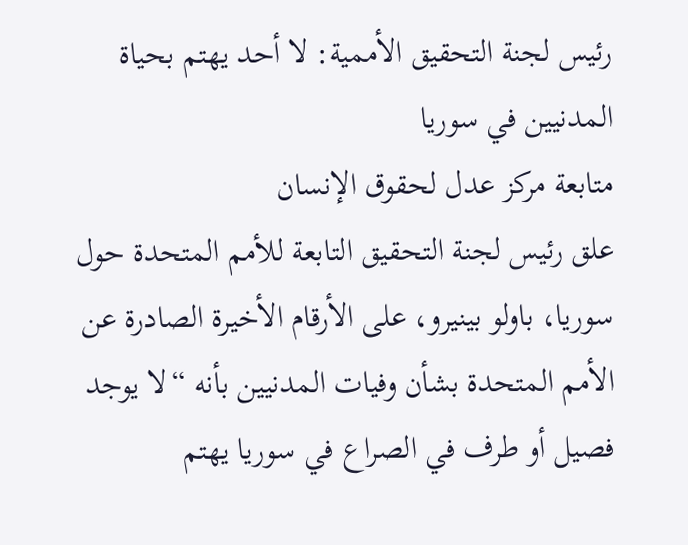رئيس لجنة التحقيق الأممية: لا أحد يهتم بحياة المدنيين في سوريا
متابعة مركز عدل لحقوق الإنسان
علق رئيس لجنة التحقيق التابعة للأمم المتحدة حول سوريا، باولو بينيرو، على الأرقام الأخيرة الصادرة عن الأمم المتحدة بشأن وفيات المدنيين بأنه “لا يوجد فصيل أو طرف في الصراع في سوريا يهتم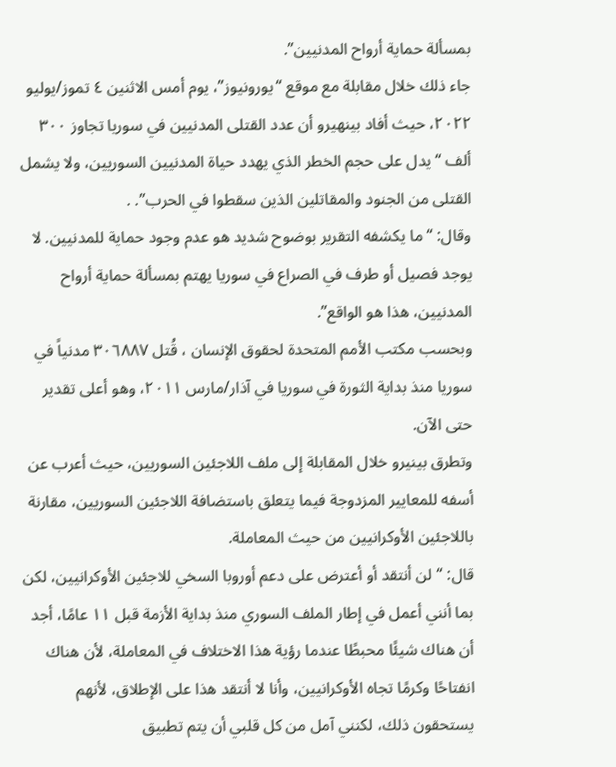بمسألة حماية أرواح المدنيين”.
جاء ذلك خلال مقابلة مع موقع “يورونيوز”، يوم أمس الاثنين ٤ تموز/يوليو ٢٠٢٢، حيث أفاد بينهيرو أن عدد القتلى المدنيين في سوريا تجاوز ٣٠٠ ألف “يدل على حجم الخطر الذي يهدد حياة المدنيين السوريين، ولا يشمل القتلى من الجنود والمقاتلين الذين سقطوا في الحرب”. .
وقال: “ما يكشفه التقرير بوضوح شديد هو عدم وجود حماية للمدنيين. لا يوجد فصيل أو طرف في الصراع في سوريا يهتم بمسألة حماية أرواح المدنيين، هذا هو الواقع”.
وبحسب مكتب الأمم المتحدة لحقوق الإنسان ، قُتل ٣٠٦٨٨٧ مدنياً في سوريا منذ بداية الثورة في سوريا في آذار/مارس ٢٠١١، وهو أعلى تقدير حتى الآن.
وتطرق بينيرو خلال المقابلة إلى ملف اللاجئين السوريين، حيث أعرب عن أسفه للمعايير المزدوجة فيما يتعلق باستضافة اللاجئين السوريين، مقارنة باللاجئين الأوكرانيين من حيث المعاملة.
قال: “لن أنتقد أو أعترض على دعم أوروبا السخي للاجئين الأوكرانيين، لكن بما أنني أعمل في إطار الملف السوري منذ بداية الأزمة قبل ١١ عامًا، أجد أن هناك شيئًا محبطًا عندما رؤية هذا الاختلاف في المعاملة، لأن هناك انفتاحًا وكرمًا تجاه الأوكرانيين، وأنا لا أنتقد هذا على الإطلاق، لأنهم يستحقون ذلك، لكنني آمل من كل قلبي أن يتم تطبيق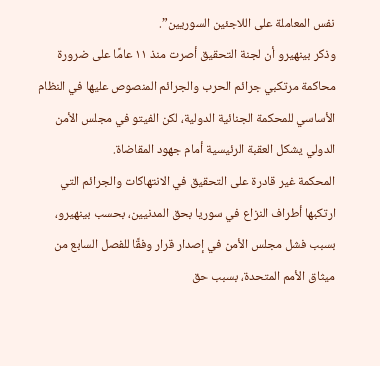نفس المعاملة على اللاجئين السوريين”.
وذكر بينهيرو أن لجنة التحقيق أصرت منذ ١١ عامًا على ضرورة محاكمة مرتكبي جرائم الحرب والجرائم المنصوص عليها في النظام الأساسي للمحكمة الجنائية الدولية، لكن الفيتو في مجلس الأمن الدولي يشكل العقبة الرئيسية أمام جهود المقاضاة.
المحكمة غير قادرة على التحقيق في الانتهاكات والجرائم التي ارتكبها أطراف النزاع في سوريا بحق المدنيين، بحسب بينهيرو، بسبب فشل مجلس الأمن في إصدار قرار وفقًا للفصل السابع من ميثاق الأمم المتحدة، بسبب حق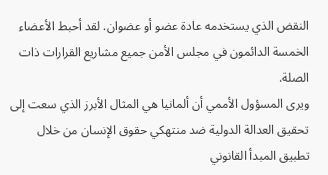النقض الذي يستخدمه عادة عضو أو عضوان. لقد أحبط الأعضاء الخمسة الدائمون في مجلس الأمن جميع مشاريع القرارات ذات الصلة.
ويرى المسؤول الأممي أن ألمانيا هي المثال الأبرز الذي سعت إلى تحقيق العدالة الدولية ضد منتهكي حقوق الإنسان من خلال تطبيق المبدأ القانوني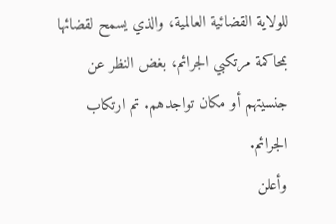للولاية القضائية العالمية، والذي يسمح لقضائها بمحاكمة مرتكبي الجرائم، بغض النظر عن جنسيتهم أو مكان تواجدهم. تم ارتكاب الجرائم.
وأعلن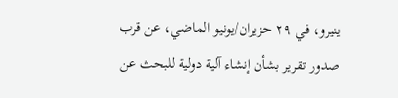ينيرو، في ٢٩ حزيران/يونيو الماضي، عن قرب صدور تقرير بشأن إنشاء آلية دولية للبحث عن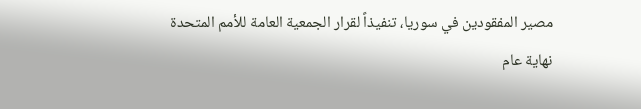مصير المفقودين في سوريا، تنفيذاً لقرار الجمعية العامة للأمم المتحدة نهاية عام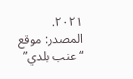٢٠٢١.
المصدر: موقع “عنب بلدي”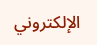الإلكتروني